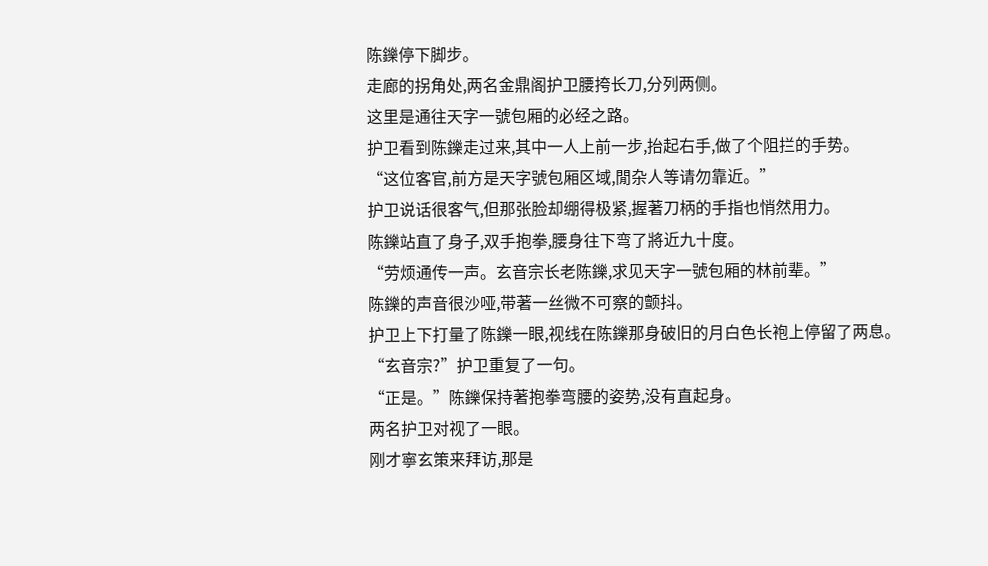陈鑠停下脚步。
走廊的拐角处,两名金鼎阁护卫腰挎长刀,分列两侧。
这里是通往天字一號包厢的必经之路。
护卫看到陈鑠走过来,其中一人上前一步,抬起右手,做了个阻拦的手势。
“这位客官,前方是天字號包厢区域,閒杂人等请勿靠近。”
护卫说话很客气,但那张脸却绷得极紧,握著刀柄的手指也悄然用力。
陈鑠站直了身子,双手抱拳,腰身往下弯了將近九十度。
“劳烦通传一声。玄音宗长老陈鑠,求见天字一號包厢的林前辈。”
陈鑠的声音很沙哑,带著一丝微不可察的颤抖。
护卫上下打量了陈鑠一眼,视线在陈鑠那身破旧的月白色长袍上停留了两息。
“玄音宗?”护卫重复了一句。
“正是。”陈鑠保持著抱拳弯腰的姿势,没有直起身。
两名护卫对视了一眼。
刚才寧玄策来拜访,那是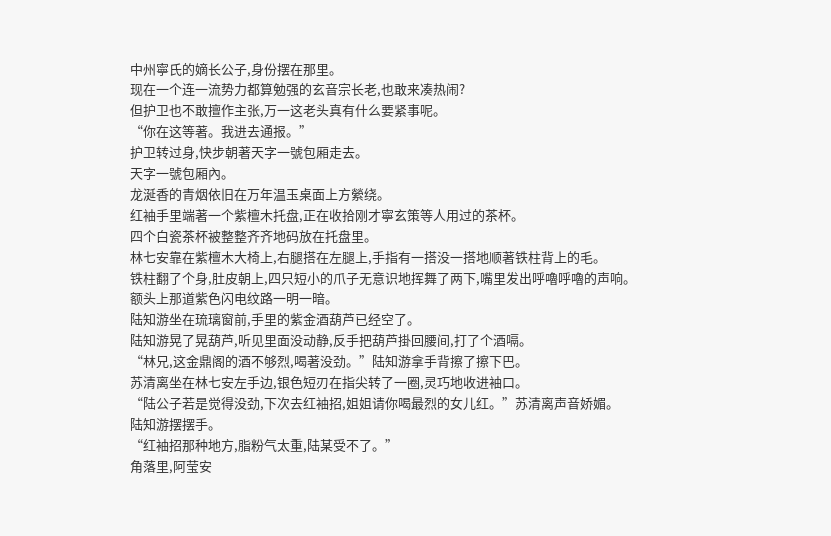中州寧氏的嫡长公子,身份摆在那里。
现在一个连一流势力都算勉强的玄音宗长老,也敢来凑热闹?
但护卫也不敢擅作主张,万一这老头真有什么要紧事呢。
“你在这等著。我进去通报。”
护卫转过身,快步朝著天字一號包厢走去。
天字一號包厢內。
龙涎香的青烟依旧在万年温玉桌面上方縈绕。
红袖手里端著一个紫檀木托盘,正在收拾刚才寧玄策等人用过的茶杯。
四个白瓷茶杯被整整齐齐地码放在托盘里。
林七安靠在紫檀木大椅上,右腿搭在左腿上,手指有一搭没一搭地顺著铁柱背上的毛。
铁柱翻了个身,肚皮朝上,四只短小的爪子无意识地挥舞了两下,嘴里发出呼嚕呼嚕的声响。
额头上那道紫色闪电纹路一明一暗。
陆知游坐在琉璃窗前,手里的紫金酒葫芦已经空了。
陆知游晃了晃葫芦,听见里面没动静,反手把葫芦掛回腰间,打了个酒嗝。
“林兄,这金鼎阁的酒不够烈,喝著没劲。”陆知游拿手背擦了擦下巴。
苏清离坐在林七安左手边,银色短刃在指尖转了一圈,灵巧地收进袖口。
“陆公子若是觉得没劲,下次去红袖招,姐姐请你喝最烈的女儿红。”苏清离声音娇媚。
陆知游摆摆手。
“红袖招那种地方,脂粉气太重,陆某受不了。”
角落里,阿莹安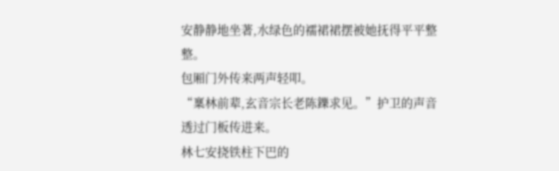安静静地坐著,水绿色的襦裙裙摆被她抚得平平整整。
包厢门外传来两声轻叩。
“稟林前辈,玄音宗长老陈鑠求见。”护卫的声音透过门板传进来。
林七安挠铁柱下巴的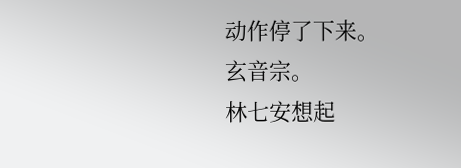动作停了下来。
玄音宗。
林七安想起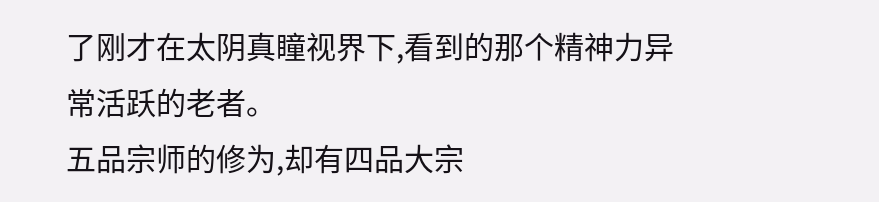了刚才在太阴真瞳视界下,看到的那个精神力异常活跃的老者。
五品宗师的修为,却有四品大宗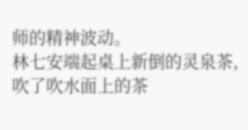师的精神波动。
林七安端起桌上新倒的灵泉茶,吹了吹水面上的茶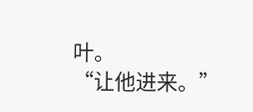叶。
“让他进来。”